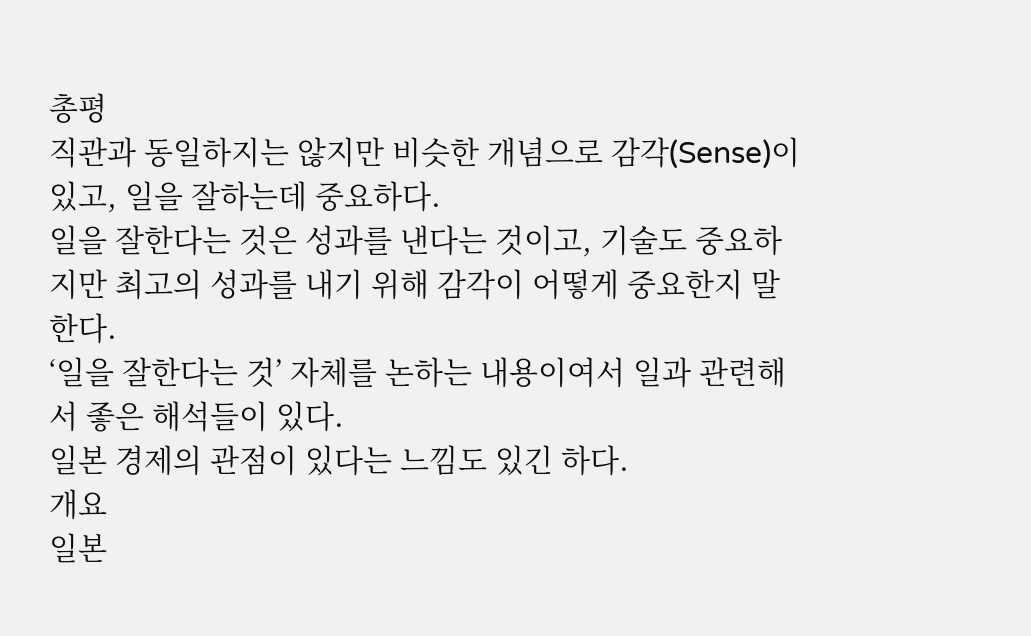총평
직관과 동일하지는 않지만 비슷한 개념으로 감각(Sense)이 있고, 일을 잘하는데 중요하다.
일을 잘한다는 것은 성과를 낸다는 것이고, 기술도 중요하지만 최고의 성과를 내기 위해 감각이 어떻게 중요한지 말한다.
‘일을 잘한다는 것’ 자체를 논하는 내용이여서 일과 관련해서 좋은 해석들이 있다.
일본 경제의 관점이 있다는 느낌도 있긴 하다.
개요
일본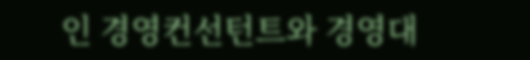인 경영컨선턴트와 경영대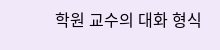학원 교수의 대화 형식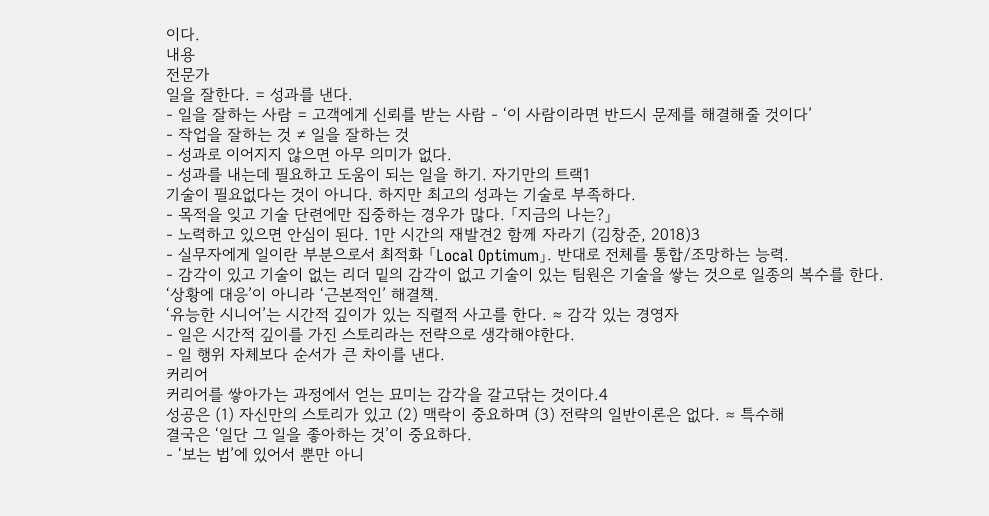이다.
내용
전문가
일을 잘한다. = 성과를 낸다.
- 일을 잘하는 사람 = 고객에게 신뢰를 받는 사람 - ‘이 사람이라면 반드시 문제를 해결해줄 것이다’
- 작업을 잘하는 것 ≠ 일을 잘하는 것
- 성과로 이어지지 않으면 아무 의미가 없다.
- 성과를 내는데 필요하고 도움이 되는 일을 하기. 자기만의 트랙1
기술이 필요없다는 것이 아니다. 하지만 최고의 성과는 기술로 부족하다.
- 목적을 잊고 기술 단련에만 집중하는 경우가 많다. 「지금의 나는?」
- 노력하고 있으면 안심이 된다. 1만 시간의 재발견2 함께 자라기 (김창준, 2018)3
- 실무자에게 일이란 부분으로서 최적화 「Local Optimum」. 반대로 전체를 통합/조망하는 능력.
- 감각이 있고 기술이 없는 리더 밑의 감각이 없고 기술이 있는 팀원은 기술을 쌓는 것으로 일종의 복수를 한다.
‘상황에 대응’이 아니라 ‘근본적인’ 해결책.
‘유능한 시니어’는 시간적 깊이가 있는 직렬적 사고를 한다. ≈ 감각 있는 경영자
- 일은 시간적 깊이를 가진 스토리라는 전략으로 생각해야한다.
- 일 행위 자체보다 순서가 큰 차이를 낸다.
커리어
커리어를 쌓아가는 과정에서 얻는 묘미는 감각을 갈고닦는 것이다.4
성공은 (1) 자신만의 스토리가 있고 (2) 맥락이 중요하며 (3) 전략의 일반이론은 없다. ≈ 특수해
결국은 ‘일단 그 일을 좋아하는 것’이 중요하다.
- ‘보는 법’에 있어서 뿐만 아니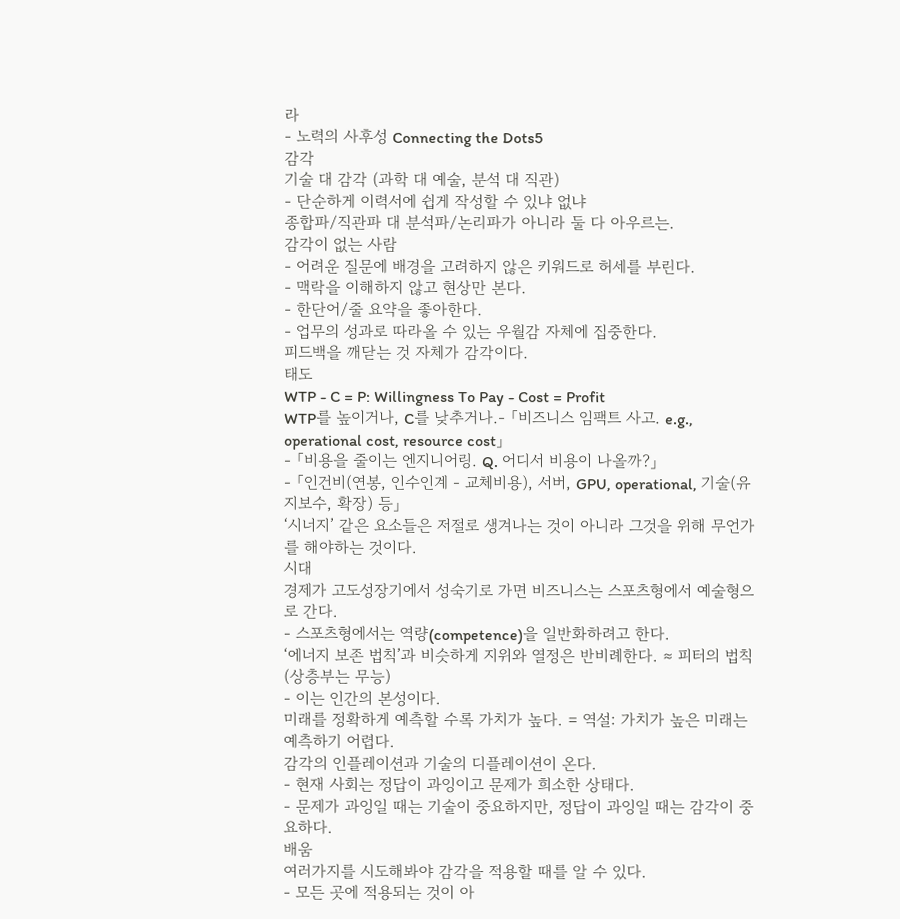라
- 노력의 사후성 Connecting the Dots5
감각
기술 대 감각 (과학 대 예술, 분석 대 직관)
- 단순하게 이력서에 쉽게 작성할 수 있냐 없냐
종합파/직관파 대 분석파/논리파가 아니라 둘 다 아우르는.
감각이 없는 사람
- 어려운 질문에 배경을 고려하지 않은 키워드로 허세를 부린다.
- 맥락을 이해하지 않고 현상만 본다.
- 한단어/줄 요약을 좋아한다.
- 업무의 성과로 따라올 수 있는 우월감 자체에 집중한다.
피드백을 깨닫는 것 자체가 감각이다.
태도
WTP - C = P: Willingness To Pay - Cost = Profit
WTP를 높이거나, C를 낮추거나.- 「비즈니스 임팩트 사고. e.g., operational cost, resource cost」
- 「비용을 줄이는 엔지니어링. Q. 어디서 비용이 나올까?」
- 「인건비(연봉, 인수인계 - 교체비용), 서버, GPU, operational, 기술(유지보수, 확장) 등」
‘시너지’ 같은 요소들은 저절로 생겨나는 것이 아니라 그것을 위해 무언가를 해야하는 것이다.
시대
경제가 고도성장기에서 성숙기로 가면 비즈니스는 스포츠형에서 예술형으로 간다.
- 스포츠형에서는 역량(competence)을 일반화하려고 한다.
‘에너지 보존 법칙’과 비슷하게 지위와 열정은 반비례한다. ≈ 피터의 법칙 (상층부는 무능)
- 이는 인간의 본성이다.
미래를 정확하게 예측할 수록 가치가 높다. = 역설: 가치가 높은 미래는 예측하기 어렵다.
감각의 인플레이션과 기술의 디플레이션이 온다.
- 현재 사회는 정답이 과잉이고 문제가 희소한 상태다.
- 문제가 과잉일 때는 기술이 중요하지만, 정답이 과잉일 때는 감각이 중요하다.
배움
여러가지를 시도해봐야 감각을 적용할 때를 알 수 있다.
- 모든 곳에 적용되는 것이 아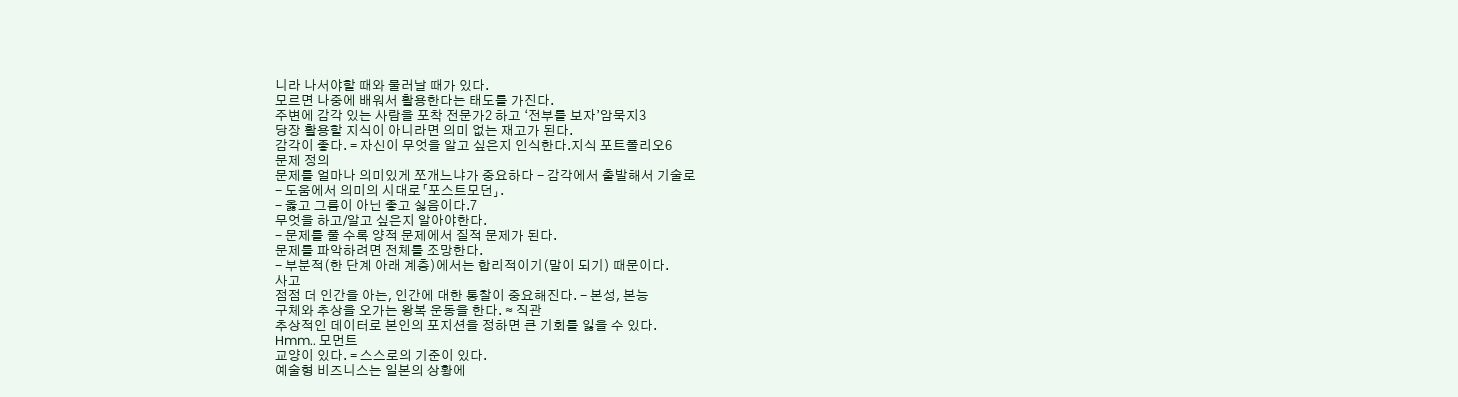니라 나서야할 때와 물러날 때가 있다.
모르면 나중에 배워서 활용한다는 태도를 가진다.
주변에 감각 있는 사람을 포착 전문가2 하고 ‘전부를 보자’암묵지3
당장 활용할 지식이 아니라면 의미 없는 재고가 된다.
감각이 좋다. = 자신이 무엇을 알고 싶은지 인식한다.지식 포트폴리오6
문제 정의
문제를 얼마나 의미있게 쪼개느냐가 중요하다 - 감각에서 출발해서 기술로
- 도움에서 의미의 시대로「포스트모던」.
- 옳고 그름이 아닌 좋고 싫음이다.7
무엇을 하고/알고 싶은지 알아야한다.
- 문제를 풀 수록 양적 문제에서 질적 문제가 된다.
문제를 파악하려면 전체를 조망한다.
- 부분적(한 단계 아래 계층)에서는 합리적이기(말이 되기) 때문이다.
사고
점점 더 인간을 아는, 인간에 대한 통찰이 중요해진다. - 본성, 본능
구체와 추상을 오가는 왕복 운동을 한다. ≈ 직관
추상적인 데이터로 본인의 포지션을 정하면 큰 기회를 잃을 수 있다.
Hmm.. 모먼트
교양이 있다. = 스스로의 기준이 있다.
예술형 비즈니스는 일본의 상황에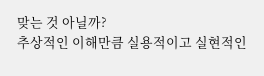맞는 것 아닐까?
추상적인 이해만큼 실용적이고 실현적인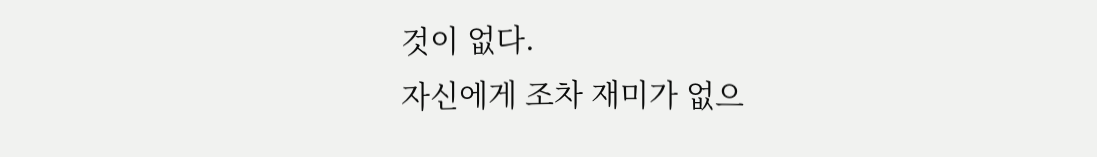것이 없다.
자신에게 조차 재미가 없으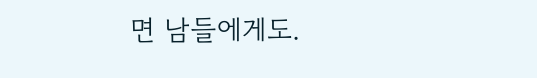면 남들에게도.